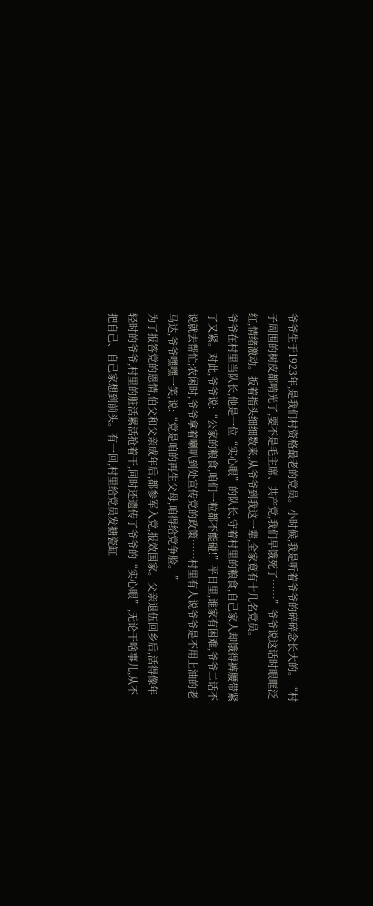爷爷生于1923年,是我们村资格最老的党员。小时候,我是听着爷爷的碎碎念长大的。“村子周围的树皮都啃光了,要不是毛主席、共产党,我们早饿死了……”爷爷说这话时眼眶泛红,情绪激动。扳着指头细细数来,从爷爷到我这一辈,全家竟有十几名党员。
爷爷在村里当队长,他是一位“实心眼”的队长,守着村里的粮食,自己家人却饿得裤腰带紧了又紧。对此,爷爷说:“公家的粮食,咱们一粒都不能碰!”平日里,谁家有困难,爷爷二话不说就去帮忙;农闲时,爷爷拿着喇叭到处宣传党的政策……村里有人说爷爷是不用上油的老马达,爷爷嘿嘿一笑,说:“党是咱的再生父母,咱得给党争脸。”
为了报答党的恩情,伯父和父亲成年后,都参军入党,报效国家。父亲退伍回乡后,活得像年轻时的爷爷,村里的脏活累活抢着干,同时还遗传了爷爷的“实心眼”,无论干啥事儿,从不把自己、自己家想到前头。有一回,村里给党员发搪瓷缸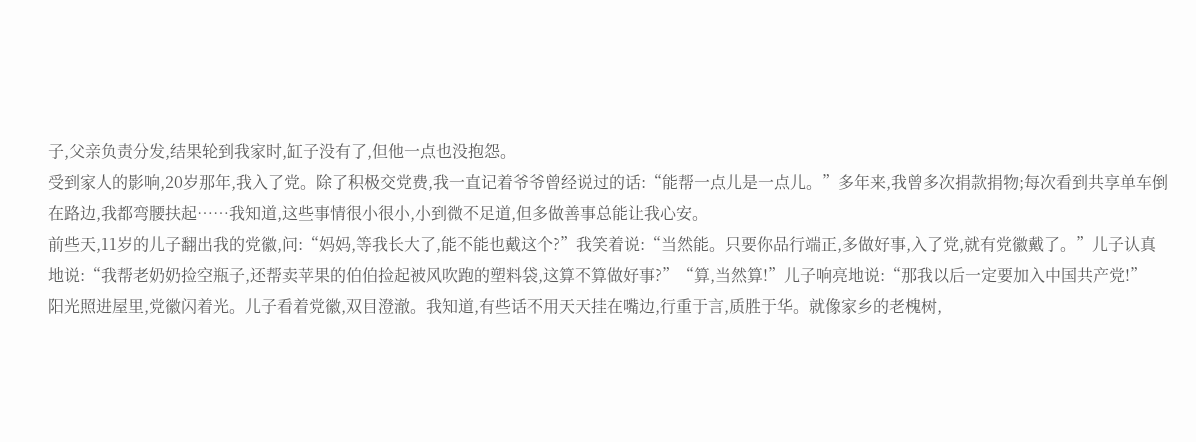子,父亲负责分发,结果轮到我家时,缸子没有了,但他一点也没抱怨。
受到家人的影响,20岁那年,我入了党。除了积极交党费,我一直记着爷爷曾经说过的话:“能帮一点儿是一点儿。”多年来,我曾多次捐款捐物;每次看到共享单车倒在路边,我都弯腰扶起……我知道,这些事情很小很小,小到微不足道,但多做善事总能让我心安。
前些天,11岁的儿子翻出我的党徽,问:“妈妈,等我长大了,能不能也戴这个?”我笑着说:“当然能。只要你品行端正,多做好事,入了党,就有党徽戴了。”儿子认真地说:“我帮老奶奶捡空瓶子,还帮卖苹果的伯伯捡起被风吹跑的塑料袋,这算不算做好事?”“算,当然算!”儿子响亮地说:“那我以后一定要加入中国共产党!”
阳光照进屋里,党徽闪着光。儿子看着党徽,双目澄澈。我知道,有些话不用天天挂在嘴边,行重于言,质胜于华。就像家乡的老槐树,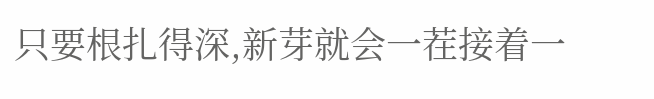只要根扎得深,新芽就会一茬接着一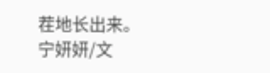茬地长出来。
宁妍妍/文